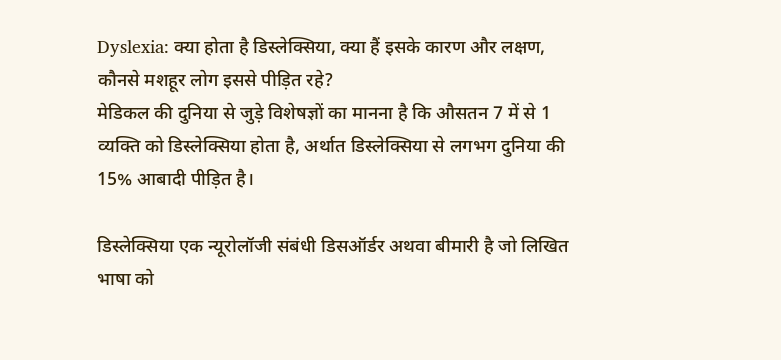Dyslexia: क्या होता है डिस्लेक्सिया, क्या हैं इसके कारण और लक्षण, कौनसे मशहूर लोग इससे पीड़ित रहे?
मेडिकल की दुनिया से जुड़े विशेषज्ञों का मानना है कि औसतन 7 में से 1 व्यक्ति को डिस्लेक्सिया होता है, अर्थात डिस्लेक्सिया से लगभग दुनिया की 15% आबादी पीड़ित है।

डिस्लेक्सिया एक न्यूरोलॉजी संबंधी डिसऑर्डर अथवा बीमारी है जो लिखित भाषा को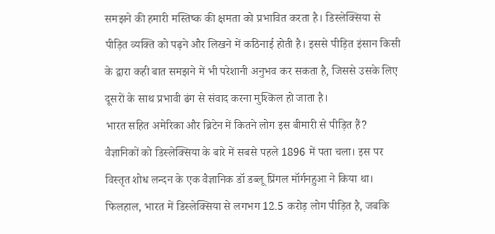समझने की हमारी मस्तिष्क की क्षमता को प्रभावित करता है। डिस्लेक्सिया से पीड़ित व्यक्ति को पढ़ने और लिखने में कठिनाई होती है। इससे पीड़ित इंसान किसी के द्वारा कही बात समझने में भी परेशानी अनुभव कर सकता है, जिससे उसके लिए दूसरों के साथ प्रभावी ढंग से संवाद करना मुश्किल हो जाता है।
भारत सहित अमेरिका और ब्रिटेन में कितने लोग इस बीमारी से पीड़ित हैं?
वैज्ञानिकों को डिस्लेक्सिया के बारे में सबसे पहले 1896 में पता चला। इस पर विस्तृत शोध लन्दन के एक वैज्ञानिक डॉ डब्लू प्रिंगल मॉर्गनहुआ ने किया था। फिलहाल, भारत में डिस्लेक्सिया से लगभग 12.5 करोड़ लोग पीड़ित है, जबकि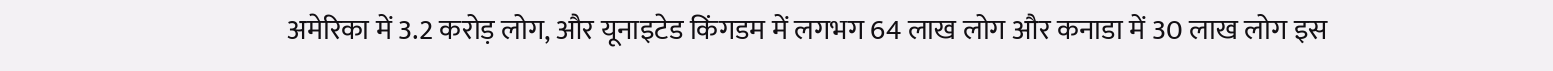अमेरिका में 3.2 करोड़ लोग, और यूनाइटेड किंगडम में लगभग 64 लाख लोग और कनाडा में 30 लाख लोग इस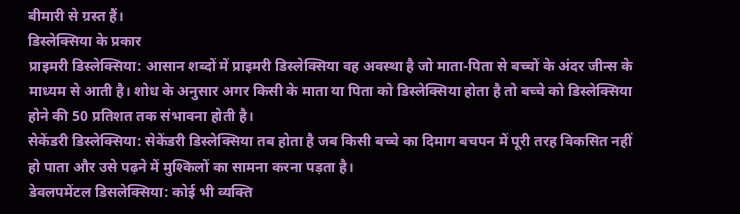बीमारी से ग्रस्त हैं।
डिस्लेक्सिया के प्रकार
प्राइमरी डिस्लेक्सिया: आसान शब्दों में प्राइमरी डिस्लेक्सिया वह अवस्था है जो माता-पिता से बच्चों के अंदर जीन्स के माध्यम से आती है। शोध के अनुसार अगर किसी के माता या पिता को डिस्लेक्सिया होता है तो बच्चे को डिस्लेक्सिया होने की 50 प्रतिशत तक संभावना होती है।
सेकेंडरी डिस्लेक्सिया: सेकेंडरी डिस्लेक्सिया तब होता है जब किसी बच्चे का दिमाग बचपन में पूरी तरह विकसित नहीं हो पाता और उसे पढ़ने में मुश्किलों का सामना करना पड़ता है।
डेवलपमेंटल डिसलेक्सिया: कोई भी व्यक्ति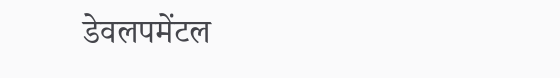डेवलपमेंटल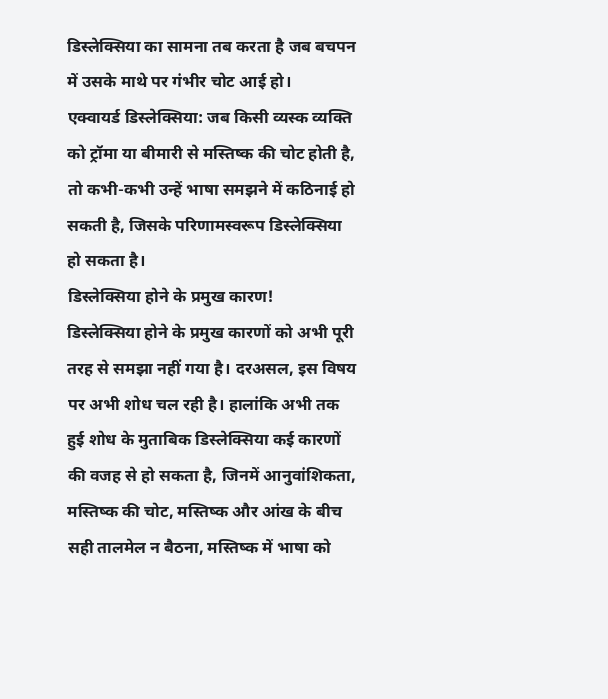डिस्लेक्सिया का सामना तब करता है जब बचपन में उसके माथे पर गंभीर चोट आई हो।
एक्वायर्ड डिस्लेक्सिया: जब किसी व्यस्क व्यक्ति को ट्रॉमा या बीमारी से मस्तिष्क की चोट होती है, तो कभी-कभी उन्हें भाषा समझने में कठिनाई हो सकती है, जिसके परिणामस्वरूप डिस्लेक्सिया हो सकता है।
डिस्लेक्सिया होने के प्रमुख कारण!
डिस्लेक्सिया होने के प्रमुख कारणों को अभी पूरी तरह से समझा नहीं गया है। दरअसल, इस विषय पर अभी शोध चल रही है। हालांकि अभी तक हुई शोध के मुताबिक डिस्लेक्सिया कई कारणों की वजह से हो सकता है, जिनमें आनुवांशिकता, मस्तिष्क की चोट, मस्तिष्क और आंख के बीच सही तालमेल न बैठना, मस्तिष्क में भाषा को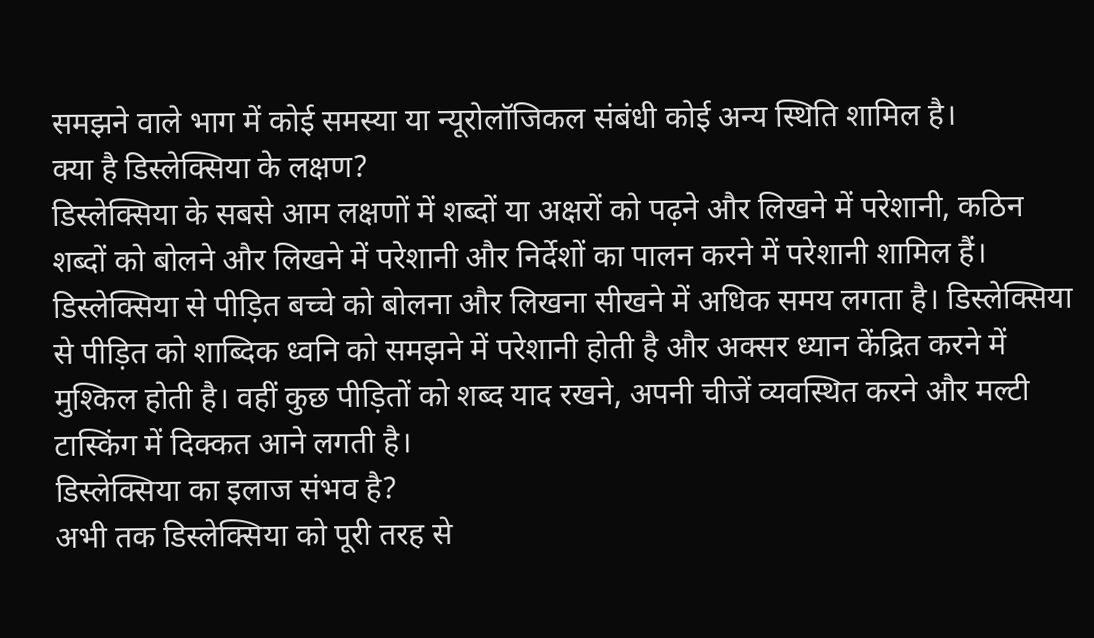समझने वाले भाग में कोई समस्या या न्यूरोलॉजिकल संबंधी कोई अन्य स्थिति शामिल है।
क्या है डिस्लेक्सिया के लक्षण?
डिस्लेक्सिया के सबसे आम लक्षणों में शब्दों या अक्षरों को पढ़ने और लिखने में परेशानी, कठिन शब्दों को बोलने और लिखने में परेशानी और निर्देशों का पालन करने में परेशानी शामिल हैं। डिस्लेक्सिया से पीड़ित बच्चे को बोलना और लिखना सीखने में अधिक समय लगता है। डिस्लेक्सिया से पीड़ित को शाब्दिक ध्वनि को समझने में परेशानी होती है और अक्सर ध्यान केंद्रित करने में मुश्किल होती है। वहीं कुछ पीड़ितों को शब्द याद रखने, अपनी चीजें व्यवस्थित करने और मल्टी टास्किंग में दिक्कत आने लगती है।
डिस्लेक्सिया का इलाज संभव है?
अभी तक डिस्लेक्सिया को पूरी तरह से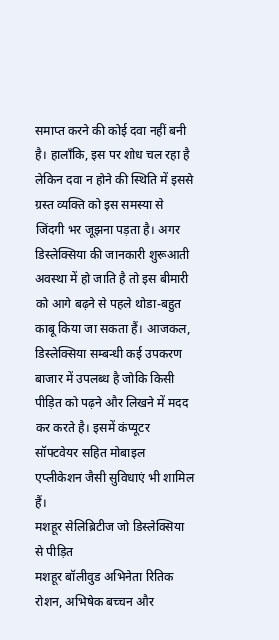समाप्त करने की कोई दवा नहीं बनी है। हालाँकि, इस पर शोध चल रहा है लेकिन दवा न होने की स्थिति में इससे ग्रस्त व्यक्ति को इस समस्या से जिंदगी भर जूझना पड़ता है। अगर डिस्लेक्सिया की जानकारी शुरूआती अवस्था में हो जाति है तो इस बीमारी को आगे बढ़ने से पहले थोडा-बहुत काबू किया जा सकता हैं। आजकल, डिस्लेक्सिया सम्बन्धी कई उपकरण बाजार में उपलब्ध है जोकि किसी पीड़ित को पढ़ने और लिखने में मदद कर करते है। इसमें कंप्यूटर सॉफ्टवेयर सहित मोबाइल एप्लीकेशन जैसी सुविधाएं भी शामिल हैं।
मशहूर सेलिब्रिटीज जो डिस्लेक्सिया से पीड़ित
मशहूर बॉलीवुड अभिनेता रितिक रोशन, अभिषेक बच्चन और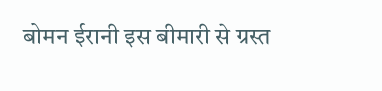बोमन ईरानी इस बीमारी से ग्रस्त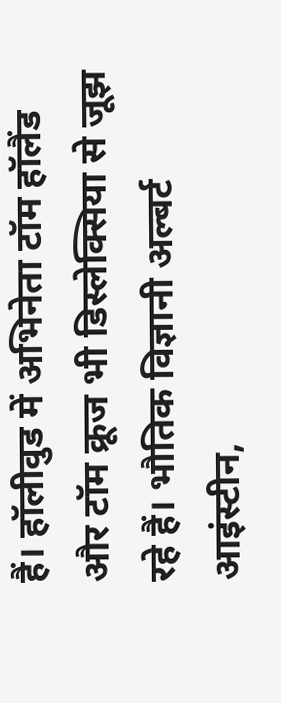हैं। हॉलीवुड में अभिनेता टॉम हॉलैंड और टॉम क्रूज भी डिस्लेक्सिया से जूझ रहे हैं। भौतिक विज्ञानी अल्बर्ट आइंस्टीन,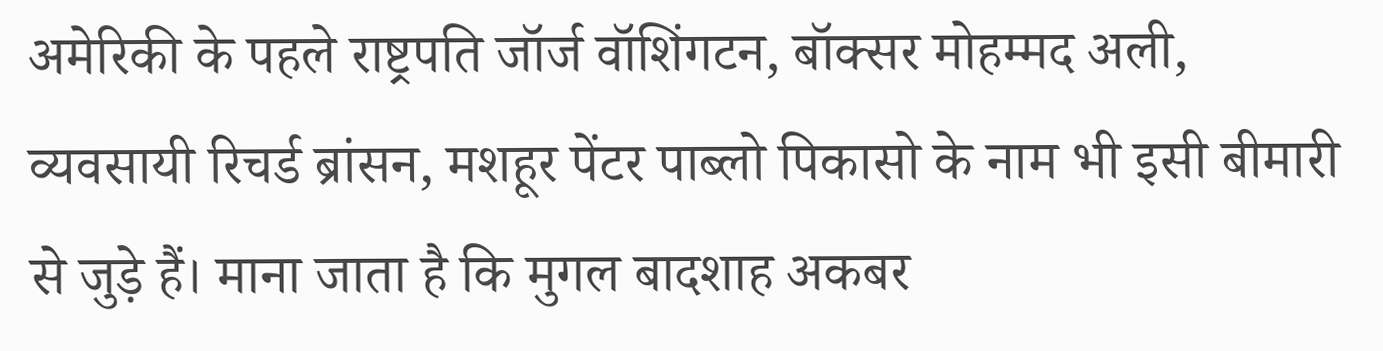अमेरिकी के पहले राष्ट्रपति जॉर्ज वॉशिंगटन, बॉक्सर मोहम्मद अली, व्यवसायी रिचर्ड ब्रांसन, मशहूर पेंटर पाब्लो पिकासो के नाम भी इसी बीमारी से जुड़े हैं। माना जाता है कि मुगल बादशाह अकबर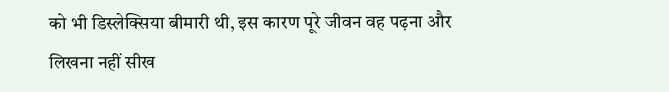को भी डिस्लेक्सिया बीमारी थी, इस कारण पूरे जीवन वह पढ़ना और लिखना नहीं सीख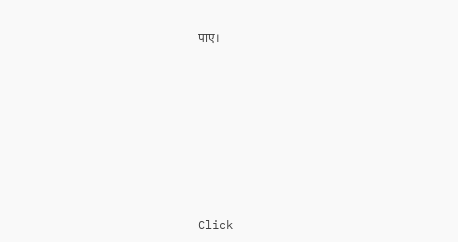पाए।












Click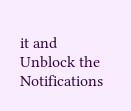it and Unblock the Notifications